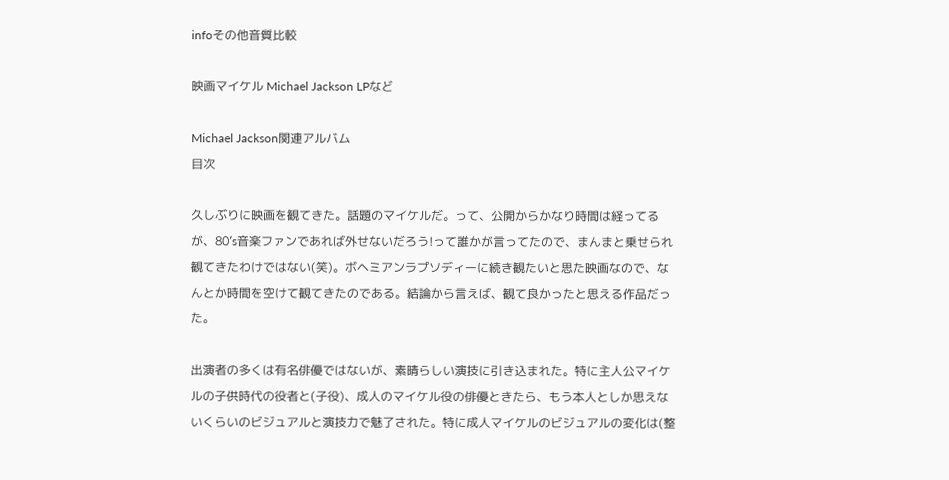infoその他音質比較

映画マイケル Michael Jackson LPなど

Michael Jackson関連アルバム
目次

久しぶりに映画を観てきた。話題のマイケルだ。って、公開からかなり時間は経ってるが、80’s音楽ファンであれば外せないだろう!って誰かが言ってたので、まんまと乗せられ観てきたわけではない(笑)。ボヘミアンラプソディーに続き観たいと思た映画なので、なんとか時間を空けて観てきたのである。結論から言えば、観て良かったと思える作品だった。

出演者の多くは有名俳優ではないが、素晴らしい演技に引き込まれた。特に主人公マイケルの子供時代の役者と(子役)、成人のマイケル役の俳優ときたら、もう本人としか思えないくらいのビジュアルと演技力で魅了された。特に成人マイケルのビジュアルの変化は(整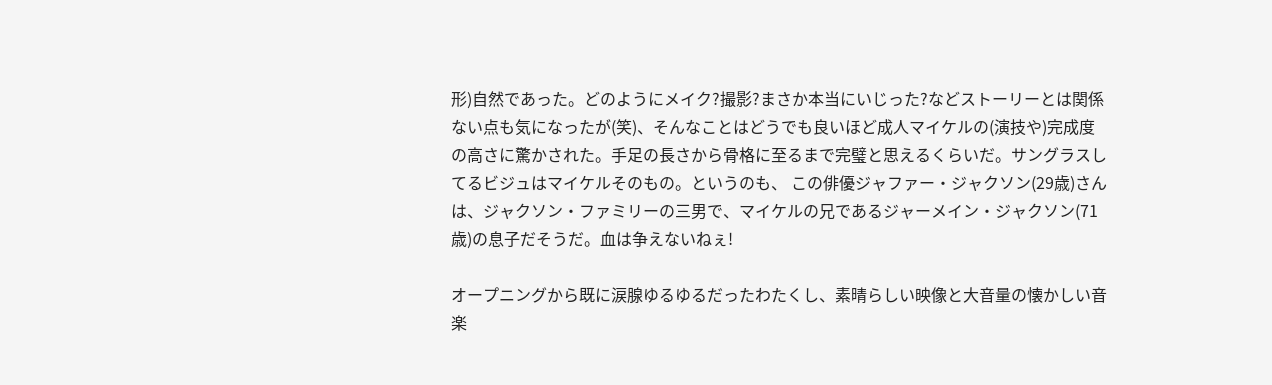形)自然であった。どのようにメイク?撮影?まさか本当にいじった?などストーリーとは関係ない点も気になったが(笑)、そんなことはどうでも良いほど成人マイケルの(演技や)完成度の高さに驚かされた。手足の長さから骨格に至るまで完璧と思えるくらいだ。サングラスしてるビジュはマイケルそのもの。というのも、 この俳優ジャファー・ジャクソン(29歳)さんは、ジャクソン・ファミリーの三男で、マイケルの兄であるジャーメイン・ジャクソン(71歳)の息子だそうだ。血は争えないねぇ!

オープニングから既に涙腺ゆるゆるだったわたくし、素晴らしい映像と大音量の懐かしい音楽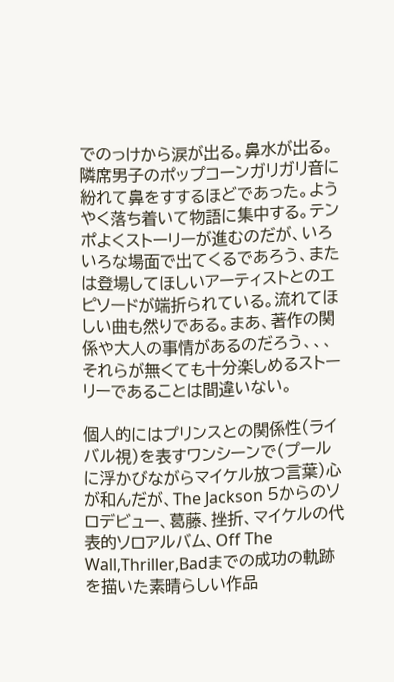でのっけから涙が出る。鼻水が出る。隣席男子のポップコーンガリガリ音に紛れて鼻をすするほどであった。ようやく落ち着いて物語に集中する。テンポよくストーリーが進むのだが、いろいろな場面で出てくるであろう、または登場してほしいアーティストとのエピソードが端折られている。流れてほしい曲も然りである。まあ、著作の関係や大人の事情があるのだろう、、、それらが無くても十分楽しめるストーリーであることは間違いない。

個人的にはプリンスとの関係性(ライバル視)を表すワンシーンで(プールに浮かびながらマイケル放つ言葉)心が和んだが、The Jackson 5からのソロデビュー、葛藤、挫折、マイケルの代表的ソロアルバム、Off The Wall,Thriller,Badまでの成功の軌跡を描いた素晴らしい作品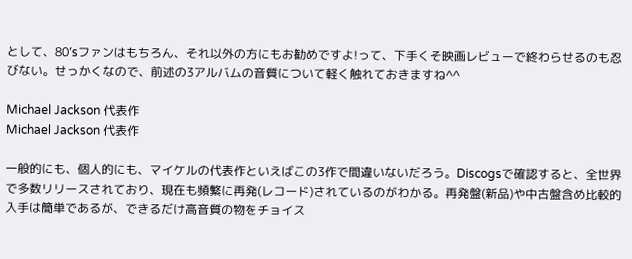として、80’sファンはもちろん、それ以外の方にもお勧めですよ!って、下手くそ映画レビューで終わらせるのも忍びない。せっかくなので、前述の3アルバムの音質について軽く触れておきますね^^

Michael Jackson 代表作
Michael Jackson 代表作

一般的にも、個人的にも、マイケルの代表作といえばこの3作で間違いないだろう。Discogsで確認すると、全世界で多数リリースされており、現在も頻繁に再発(レコード)されているのがわかる。再発盤(新品)や中古盤含め比較的入手は簡単であるが、できるだけ高音質の物をチョイス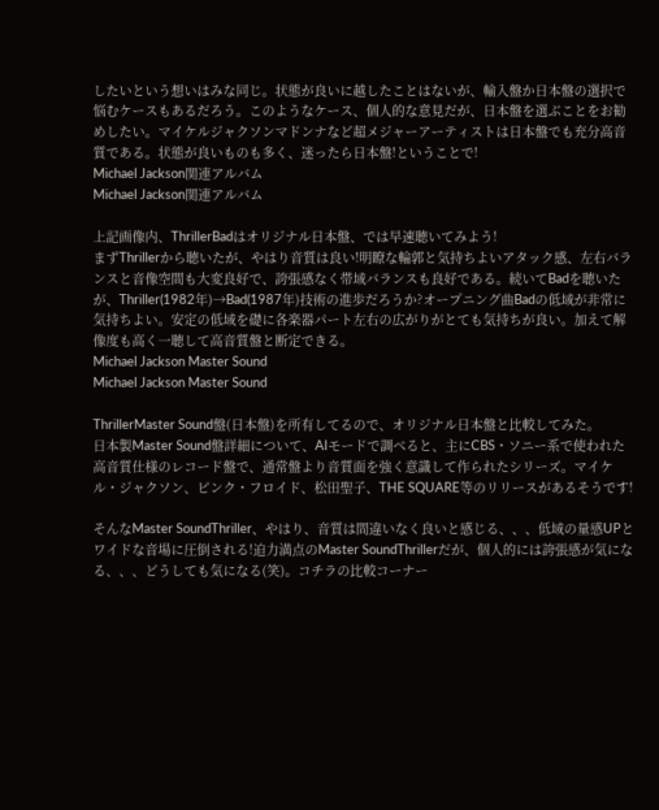したいという想いはみな同じ。状態が良いに越したことはないが、輸入盤か日本盤の選択で悩むケースもあるだろう。このようなケース、個人的な意見だが、日本盤を選ぶことをお勧めしたい。マイケルジャクソンマドンナなど超メジャーアーティストは日本盤でも充分高音質である。状態が良いものも多く、迷ったら日本盤!ということで!
Michael Jackson関連アルバム
Michael Jackson関連アルバム

上記画像内、ThrillerBadはオリジナル日本盤、では早速聴いてみよう!
まずThrillerから聴いたが、やはり音質は良い!明瞭な輪郭と気持ちよいアタック感、左右バランスと音像空間も大変良好で、誇張感なく帯域バランスも良好である。続いてBadを聴いたが、Thriller(1982年)→Bad(1987年)技術の進歩だろうか?オープニング曲Badの低域が非常に気持ちよい。安定の低域を礎に各楽器パート左右の広がりがとても気持ちが良い。加えて解像度も高く一聴して高音質盤と断定できる。
Michael Jackson Master Sound
Michael Jackson Master Sound

ThrillerMaster Sound盤(日本盤)を所有してるので、オリジナル日本盤と比較してみた。
日本製Master Sound盤詳細について、AIモードで調べると、主にCBS・ソニー系で使われた高音質仕様のレコード盤で、通常盤より音質面を強く意識して作られたシリーズ。マイケル・ジャクソン、ピンク・フロイド、松田聖子、THE SQUARE等のリリースがあるそうです!

そんなMaster SoundThriller、やはり、音質は間違いなく良いと感じる、、、低域の量感UPとワイドな音場に圧倒される!迫力満点のMaster SoundThrillerだが、個人的には誇張感が気になる、、、どうしても気になる(笑)。コチラの比較コーナー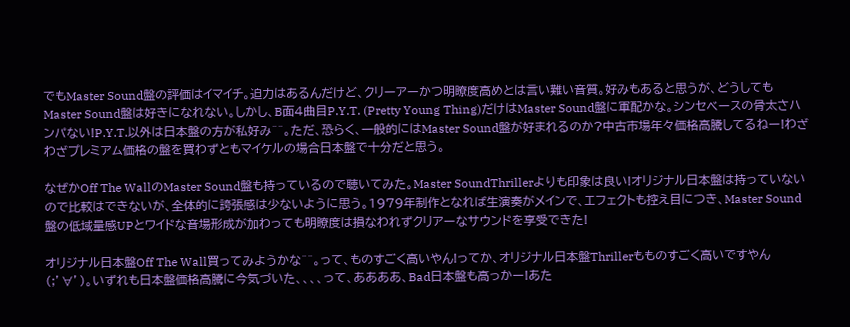でもMaster Sound盤の評価はイマイチ。迫力はあるんだけど、クリーアーかつ明瞭度高めとは言い難い音質。好みもあると思うが、どうしてもMaster Sound盤は好きになれない。しかし、B面4曲目P.Y.T. (Pretty Young Thing)だけはMaster Sound盤に軍配かな。シンセベースの骨太さハンパない!P.Y.T.以外は日本盤の方が私好み^^。ただ、恐らく、一般的にはMaster Sound盤が好まれるのか?中古市場年々価格高騰してるねー!わざわざプレミアム価格の盤を買わずともマイケルの場合日本盤で十分だと思う。

なぜかOff The WallのMaster Sound盤も持っているので聴いてみた。Master SoundThrillerよりも印象は良い!オリジナル日本盤は持っていないので比較はできないが、全体的に誇張感は少ないように思う。1979年制作となれば生演奏がメインで、エフェクトも控え目につき、Master Sound盤の低域量感UPとワイドな音場形成が加わっても明瞭度は損なわれずクリアーなサウンドを享受できた!

オリジナル日本盤Off The Wall買ってみようかな^^。って、ものすごく高いやん!ってか、オリジナル日本盤Thrillerもものすごく高いですやん(;’∀’)。いずれも日本盤価格高騰に今気づいた、、、、って、ああああ、Bad日本盤も高っかー!あた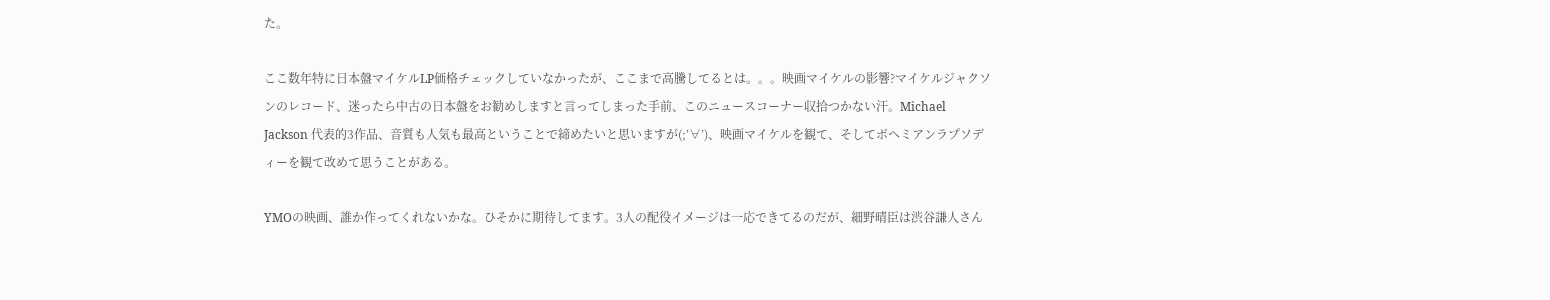た。

ここ数年特に日本盤マイケルLP価格チェックしていなかったが、ここまで高騰してるとは。。。映画マイケルの影響?マイケルジャクソンのレコード、迷ったら中古の日本盤をお勧めしますと言ってしまった手前、このニュースコーナー収拾つかない汗。Michael Jackson 代表的3作品、音質も人気も最高ということで締めたいと思いますが(;’∀’)、映画マイケルを観て、そしてボヘミアンラプソディーを観て改めて思うことがある。

YMOの映画、誰か作ってくれないかな。ひそかに期待してます。3人の配役イメージは一応できてるのだが、細野晴臣は渋谷謙人さん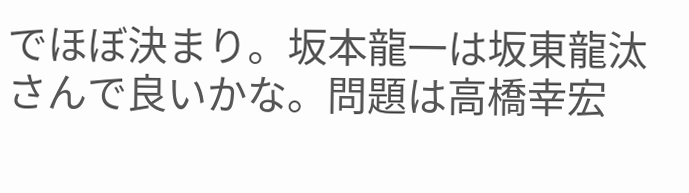でほぼ決まり。坂本龍一は坂東龍汰さんで良いかな。問題は高橋幸宏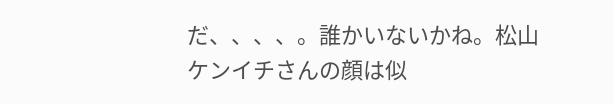だ、、、、。誰かいないかね。松山ケンイチさんの顔は似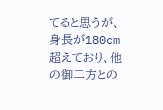てると思うが、身長が180cm超えており、他の御二方との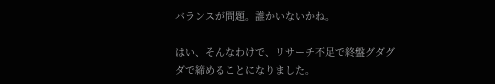バランスが問題。誰かいないかね。

はい、そんなわけで、リサーチ不足で終盤グダグダで締めることになりました。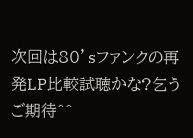次回は80’sファンクの再発LP比較試聴かな?乞うご期待^^